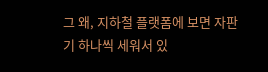그 왜, 지하철 플랫폼에 보면 자판기 하나씩 세워서 있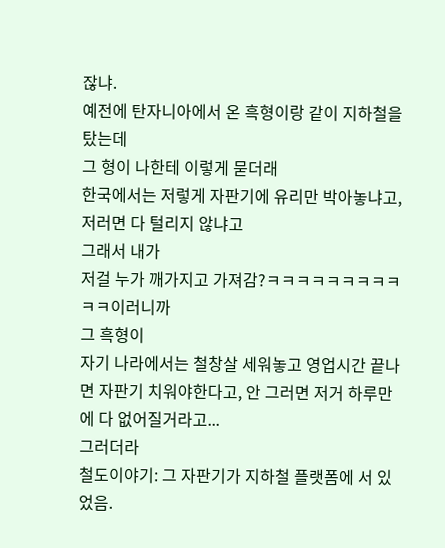잖냐.
예전에 탄자니아에서 온 흑형이랑 같이 지하철을 탔는데
그 형이 나한테 이렇게 묻더래
한국에서는 저렇게 자판기에 유리만 박아놓냐고, 저러면 다 털리지 않냐고
그래서 내가
저걸 누가 깨가지고 가져감?ㅋㅋㅋㅋㅋㅋㅋㅋㅋㅋㅋ이러니까
그 흑형이
자기 나라에서는 철창살 세워놓고 영업시간 끝나면 자판기 치워야한다고, 안 그러면 저거 하루만에 다 없어질거라고...
그러더라
철도이야기: 그 자판기가 지하철 플랫폼에 서 있었음.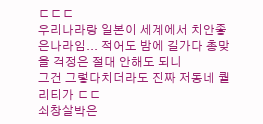ㄷㄷㄷ
우리나라랑 일본이 세계에서 치안좋은나라임... 적어도 밤에 길가다 총맞을 걱정은 절대 안해도 되니
그건 그렇다치더라도 진짜 저동네 퀄리티가 ㄷㄷ
쇠창살박은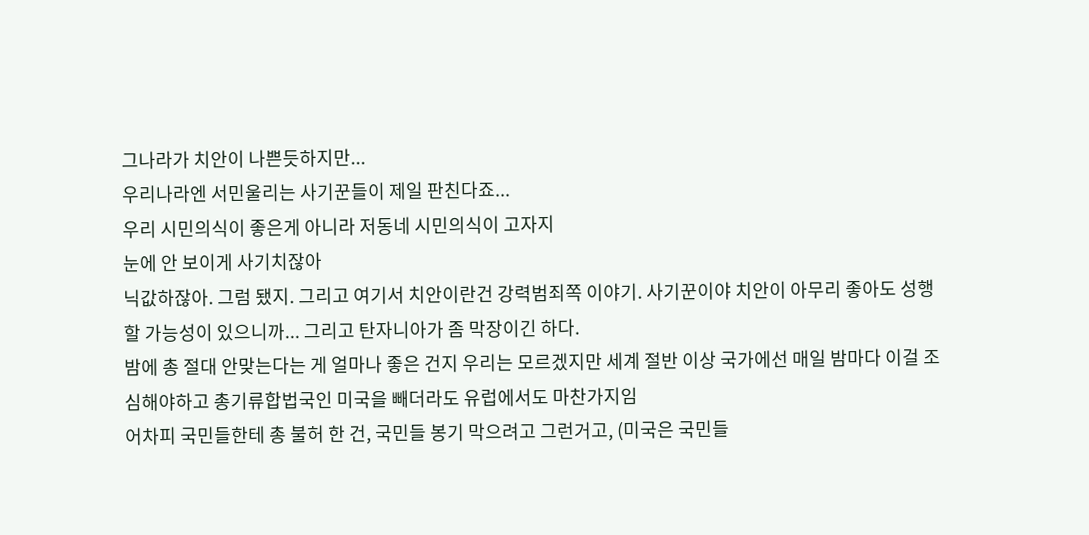그나라가 치안이 나쁜듯하지만...
우리나라엔 서민울리는 사기꾼들이 제일 판친다죠...
우리 시민의식이 좋은게 아니라 저동네 시민의식이 고자지
눈에 안 보이게 사기치잖아
닉값하잖아. 그럼 됐지. 그리고 여기서 치안이란건 강력범죄쪽 이야기. 사기꾼이야 치안이 아무리 좋아도 성행할 가능성이 있으니까... 그리고 탄자니아가 좀 막장이긴 하다.
밤에 총 절대 안맞는다는 게 얼마나 좋은 건지 우리는 모르겠지만 세계 절반 이상 국가에선 매일 밤마다 이걸 조심해야하고 총기류합법국인 미국을 빼더라도 유럽에서도 마찬가지임
어차피 국민들한테 총 불허 한 건, 국민들 봉기 막으려고 그런거고, (미국은 국민들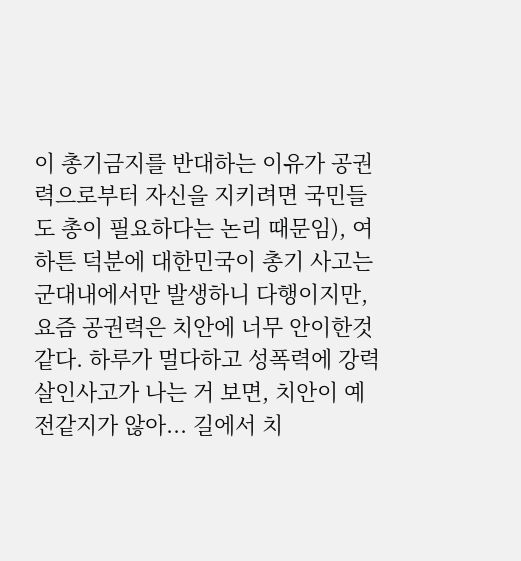이 총기금지를 반대하는 이유가 공권력으로부터 자신을 지키려면 국민들도 총이 필요하다는 논리 때문임), 여하튼 덕분에 대한민국이 총기 사고는 군대내에서만 발생하니 다행이지만, 요즘 공권력은 치안에 너무 안이한것 같다. 하루가 멀다하고 성폭력에 강력 살인사고가 나는 거 보면, 치안이 예전같지가 않아... 길에서 치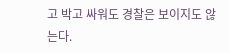고 박고 싸워도 경찰은 보이지도 않는다.